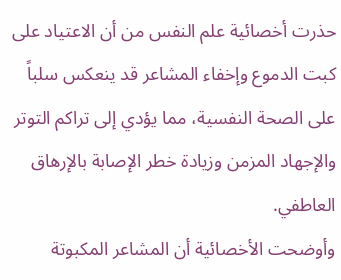حذرت أخصائية علم النفس من أن الاعتياد على كبت الدموع وإخفاء المشاعر قد ينعكس سلباً على الصحة النفسية، مما يؤدي إلى تراكم التوتر والإجهاد المزمن وزيادة خطر الإصابة بالإرهاق العاطفي.
وأوضحت الأخصائية أن المشاعر المكبوتة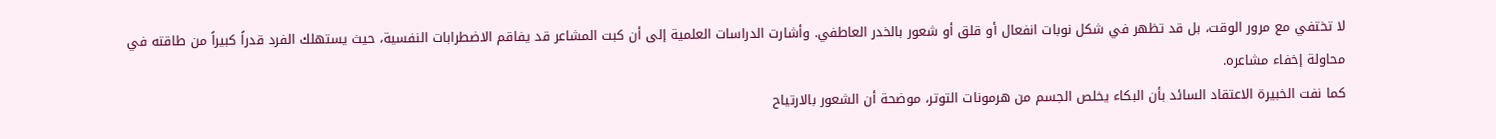لا تختفي مع مرور الوقت، بل قد تظهر في شكل نوبات انفعال أو قلق أو شعور بالخدر العاطفي. وأشارت الدراسات العلمية إلى أن كبت المشاعر قد يفاقم الاضطرابات النفسية، حيث يستهلك الفرد قدراً كبيراً من طاقته في محاولة إخفاء مشاعره.
كما نفت الخبيرة الاعتقاد السائد بأن البكاء يخلص الجسم من هرمونات التوتر، موضحة أن الشعور بالارتياح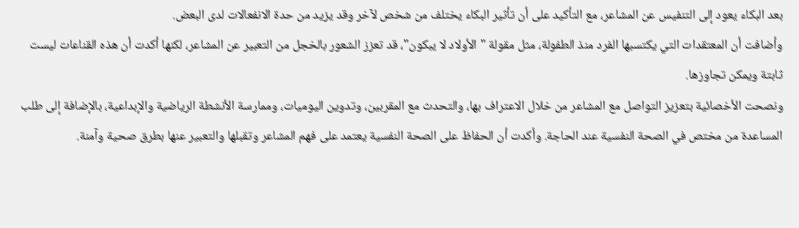بعد البكاء يعود إلى التنفيس عن المشاعر، مع التأكيد على أن تأثير البكاء يختلف من شخص لآخر وقد يزيد من حدة الانفعالات لدى البعض.
وأضافت أن المعتقدات التي يكتسبها الفرد منذ الطفولة، مثل مقولة "الأولاد لا يبكون"، قد تعزز الشعور بالخجل من التعبير عن المشاعر، لكنها أكدت أن هذه القناعات ليست ثابتة ويمكن تجاوزها.
ونصحت الأخصائية بتعزيز التواصل مع المشاعر من خلال الاعتراف بها، والتحدث مع المقربين، وتدوين اليوميات، وممارسة الأنشطة الرياضية والإبداعية، بالإضافة إلى طلب المساعدة من مختص في الصحة النفسية عند الحاجة. وأكدت أن الحفاظ على الصحة النفسية يعتمد على فهم المشاعر وتقبلها والتعبير عنها بطرق صحية وآمنة.